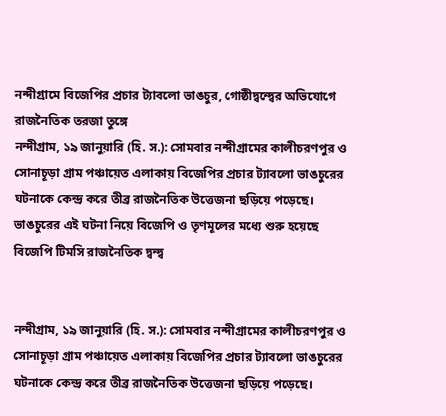নন্দীগ্রামে বিজেপির প্রচার ট্যাবলো ভাঙচুর, গোষ্ঠীদ্বন্দ্বের অভিযোগে রাজনৈতিক তরজা তুঙ্গে
নন্দীগ্রাম, ১৯ জানুয়ারি (হি. স.): সোমবার নন্দীগ্রামের কালীচরণপুর ও সোনাচূড়া গ্রাম পঞ্চায়েত এলাকায় বিজেপির প্রচার ট্যাবলো ভাঙচুরের ঘটনাকে কেন্দ্র করে তীব্র রাজনৈতিক উত্তেজনা ছড়িয়ে পড়েছে। ভাঙচুরের এই ঘটনা নিয়ে বিজেপি ও তৃণমূলের মধ্যে শুরু হয়েছে
বিজেপি টিমসি রাজনৈতিক দ্বন্দ্ব


নন্দীগ্রাম, ১৯ জানুয়ারি (হি. স.): সোমবার নন্দীগ্রামের কালীচরণপুর ও সোনাচূড়া গ্রাম পঞ্চায়েত এলাকায় বিজেপির প্রচার ট্যাবলো ভাঙচুরের ঘটনাকে কেন্দ্র করে তীব্র রাজনৈতিক উত্তেজনা ছড়িয়ে পড়েছে।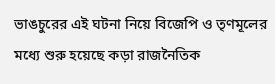ভাঙচুরের এই ঘটনা নিয়ে বিজেপি ও তৃণমূলের মধ্যে শুরু হয়েছে কড়া রাজনৈতিক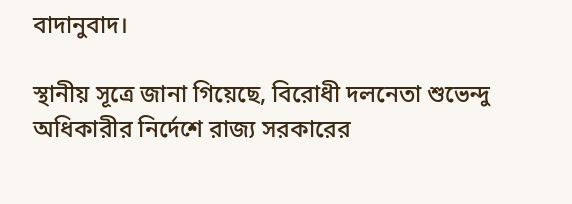বাদানুবাদ।

স্থানীয় সূত্রে জানা গিয়েছে, বিরোধী দলনেতা শুভেন্দু অধিকারীর নির্দেশে রাজ্য সরকারের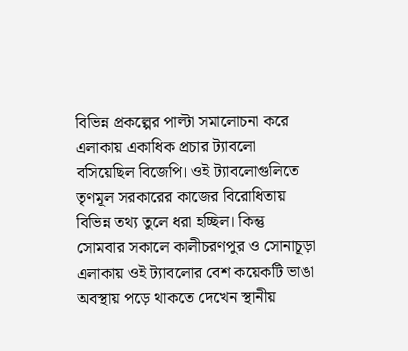বিভিন্ন প্রকল্পের পাল্টা সমালোচনা করে এলাকায় একাধিক প্রচার ট্যাবলো বসিয়েছিল বিজেপি। ওই ট্যাবলোগুলিতে তৃণমূল সরকারের কাজের বিরোধিতায় বিভিন্ন তথ্য তুলে ধরা হচ্ছিল। কিন্তু সোমবার সকালে কালীচরণপুর ও সোনাচূড়া এলাকায় ওই ট্যাবলোর বেশ কয়েকটি ভাঙা অবস্থায় পড়ে থাকতে দেখেন স্থানীয়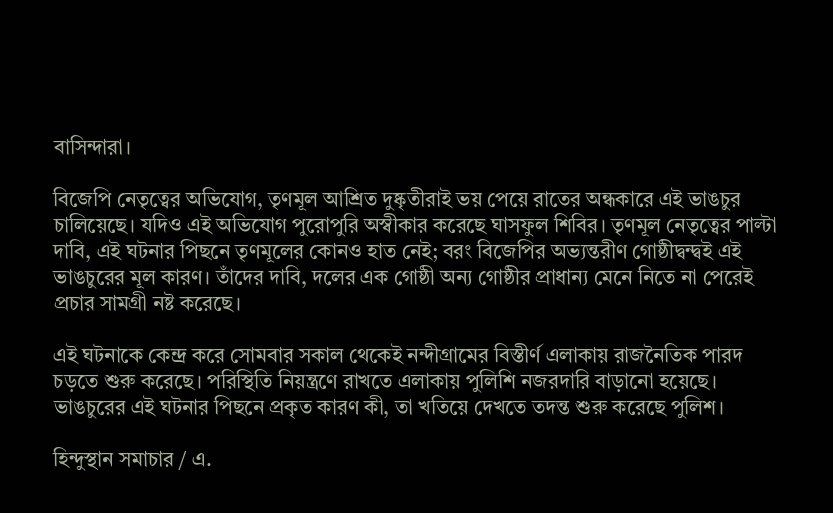বাসিন্দারা।

বিজেপি নেতৃত্বের অভিযোগ, তৃণমূল আশ্রিত দুষ্কৃতীরাই ভয় পেয়ে রাতের অন্ধকারে এই ভাঙচুর চালিয়েছে। যদিও এই অভিযোগ পুরোপুরি অস্বীকার করেছে ঘাসফুল শিবির। তৃণমূল নেতৃত্বের পাল্টা দাবি, এই ঘটনার পিছনে তৃণমূলের কোনও হাত নেই; বরং বিজেপির অভ্যন্তরীণ গোষ্ঠীদ্বন্দ্বই এই ভাঙচুরের মূল কারণ। তাঁদের দাবি, দলের এক গোষ্ঠী অন্য গোষ্ঠীর প্রাধান্য মেনে নিতে না পেরেই প্রচার সামগ্রী নষ্ট করেছে।

এই ঘটনাকে কেন্দ্র করে সোমবার সকাল থেকেই নন্দীগ্রামের বিস্তীর্ণ এলাকায় রাজনৈতিক পারদ চড়তে শুরু করেছে। পরিস্থিতি নিয়ন্ত্রণে রাখতে এলাকায় পুলিশি নজরদারি বাড়ানো হয়েছে। ভাঙচুরের এই ঘটনার পিছনে প্রকৃত কারণ কী, তা খতিয়ে দেখতে তদন্ত শুরু করেছে পুলিশ।

হিন্দুস্থান সমাচার / এ.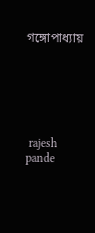গঙ্গোপাধ্যায়






 rajesh pande